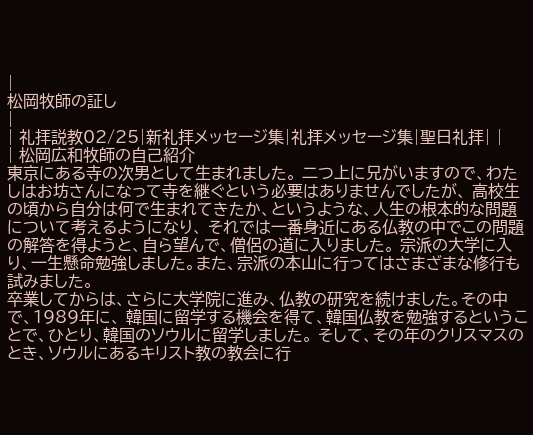|
松岡牧師の証し
|
| 礼拝説教02/25|新礼拝メッセージ集|礼拝メッセージ集|聖日礼拝| |
| 松岡広和牧師の自己紹介
東京にある寺の次男として生まれました。 二つ上に兄がいますので、わたしはお坊さんになって寺を継ぐという必要はありませんでしたが、 高校生の頃から自分は何で生まれてきたか、というような、人生の根本的な問題について考えるようになり、 それでは一番身近にある仏教の中でこの問題の解答を得ようと、自ら望んで、僧侶の道に入りました。 宗派の大学に入り、一生懸命勉強しました。また、宗派の本山に行ってはさまざまな修行も試みました。
卒業してからは、さらに大学院に進み、仏教の研究を続けました。その中で、1989年に、 韓国に留学する機会を得て、韓国仏教を勉強するということで、ひとり、韓国のソウルに留学しました。 そして、その年のクリスマスのとき、ソウルにあるキリスト教の教会に行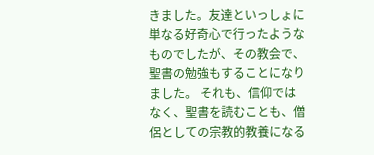きました。友達といっしょに 単なる好奇心で行ったようなものでしたが、その教会で、聖書の勉強もすることになりました。 それも、信仰ではなく、聖書を読むことも、僧侶としての宗教的教養になる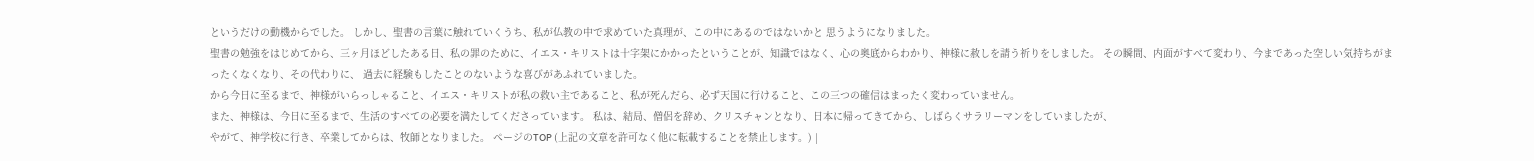というだけの動機からでした。 しかし、聖書の言葉に触れていくうち、私が仏教の中で求めていた真理が、この中にあるのではないかと 思うようになりました。
聖書の勉強をはじめてから、三ヶ月ほどしたある日、私の罪のために、イエス・キリストは十字架にかかったということが、知識ではなく、心の奥底からわかり、神様に赦しを請う祈りをしました。 その瞬間、内面がすべて変わり、今まであった空しい気持ちがまったくなくなり、その代わりに、 過去に経験もしたことのないような喜びがあふれていました。
から今日に至るまで、神様がいらっしゃること、イエス・キリストが私の救い主であること、私が死んだら、必ず天国に行けること、この三つの確信はまったく変わっていません。
また、神様は、今日に至るまで、生活のすべての必要を満たしてくださっています。 私は、結局、僧侶を辞め、クリスチャンとなり、日本に帰ってきてから、しばらくサラリーマンをしていましたが、
やがて、神学校に行き、卒業してからは、牧師となりました。 ページのTOP (上記の文章を許可なく他に転載することを禁止します。) |